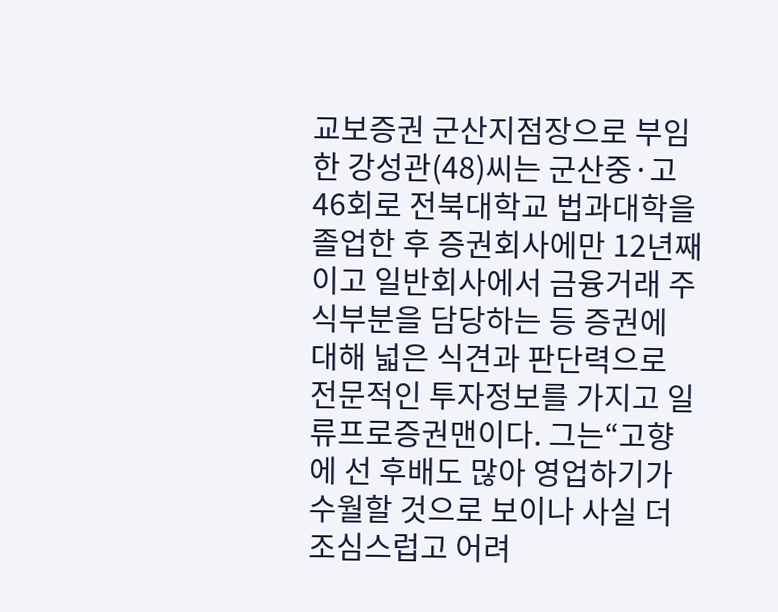교보증권 군산지점장으로 부임한 강성관(48)씨는 군산중·고 46회로 전북대학교 법과대학을 졸업한 후 증권회사에만 12년째이고 일반회사에서 금융거래 주식부분을 담당하는 등 증권에 대해 넓은 식견과 판단력으로 전문적인 투자정보를 가지고 일류프로증권맨이다. 그는“고향에 선 후배도 많아 영업하기가 수월할 것으로 보이나 사실 더 조심스럽고 어려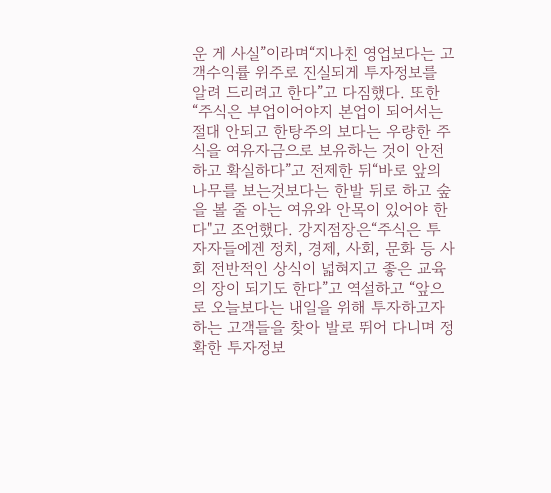운 게 사실”이라며“지나친 영업보다는 고객수익률 위주로 진실되게 투자정보를 알려 드리려고 한다”고 다짐했다. 또한 “주식은 부업이어야지 본업이 되어서는 절대 안되고 한탕주의 보다는 우량한 주식을 여유자금으로 보유하는 것이 안전하고 확실하다”고 전제한 뒤“바로 앞의 나무를 보는것보다는 한발 뒤로 하고 숲을 볼 줄 아는 여유와 안목이 있어야 한다"고 조언했다. 강지점장은“주식은 투자자들에겐 정치, 경제, 사회, 문화 등 사회 전반적인 상식이 넓혀지고 좋은 교육의 장이 되기도 한다”고 역설하고 “앞으로 오늘보다는 내일을 위해 투자하고자 하는 고객들을 찾아 발로 뛰어 다니며 정확한 투자정보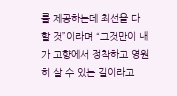를 제공하는데 최선을 다 할 것”이라며 “그것만이 내가 고향에서 정착하고 영원히 살 수 있는 길이라고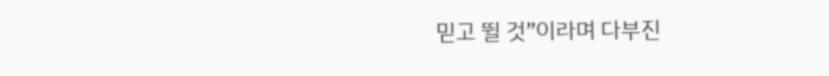믿고 뛸 것”이라며 다부진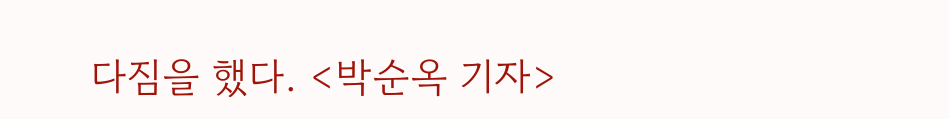다짐을 했다. <박순옥 기자>